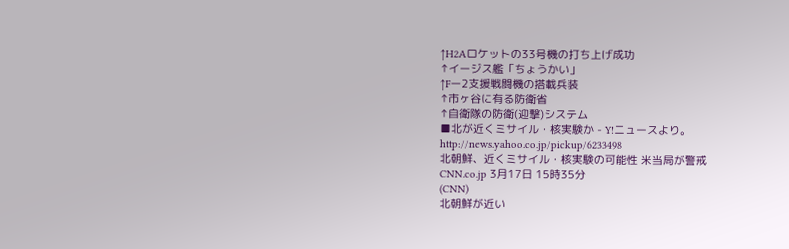↑H2Aロケットの33号機の打ち上げ成功
↑イージス艦「ちょうかい」
↑Fー2支援戦闘機の搭載兵装
↑市ヶ谷に有る防衛省
↑自衛隊の防衛(迎撃)システム
■北が近くミサイル・核実験か - Y!ニュースより。
http://news.yahoo.co.jp/pickup/6233498
北朝鮮、近くミサイル・核実験の可能性 米当局が警戒
CNN.co.jp 3月17日 15時35分
(CNN)
北朝鮮が近い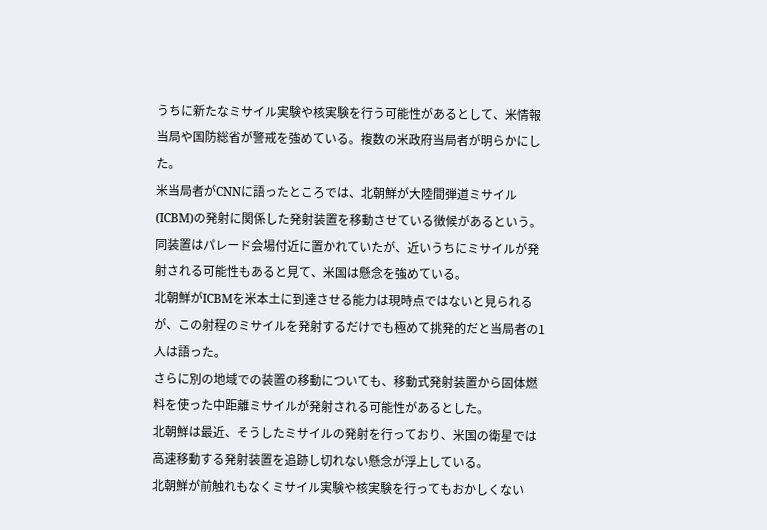うちに新たなミサイル実験や核実験を行う可能性があるとして、米情報当局や国防総省が警戒を強めている。複数の米政府当局者が明らかにした。
米当局者がCNNに語ったところでは、北朝鮮が大陸間弾道ミサイル(ICBM)の発射に関係した発射装置を移動させている徴候があるという。
同装置はパレード会場付近に置かれていたが、近いうちにミサイルが発射される可能性もあると見て、米国は懸念を強めている。
北朝鮮がICBMを米本土に到達させる能力は現時点ではないと見られるが、この射程のミサイルを発射するだけでも極めて挑発的だと当局者の1人は語った。
さらに別の地域での装置の移動についても、移動式発射装置から固体燃料を使った中距離ミサイルが発射される可能性があるとした。
北朝鮮は最近、そうしたミサイルの発射を行っており、米国の衛星では高速移動する発射装置を追跡し切れない懸念が浮上している。
北朝鮮が前触れもなくミサイル実験や核実験を行ってもおかしくない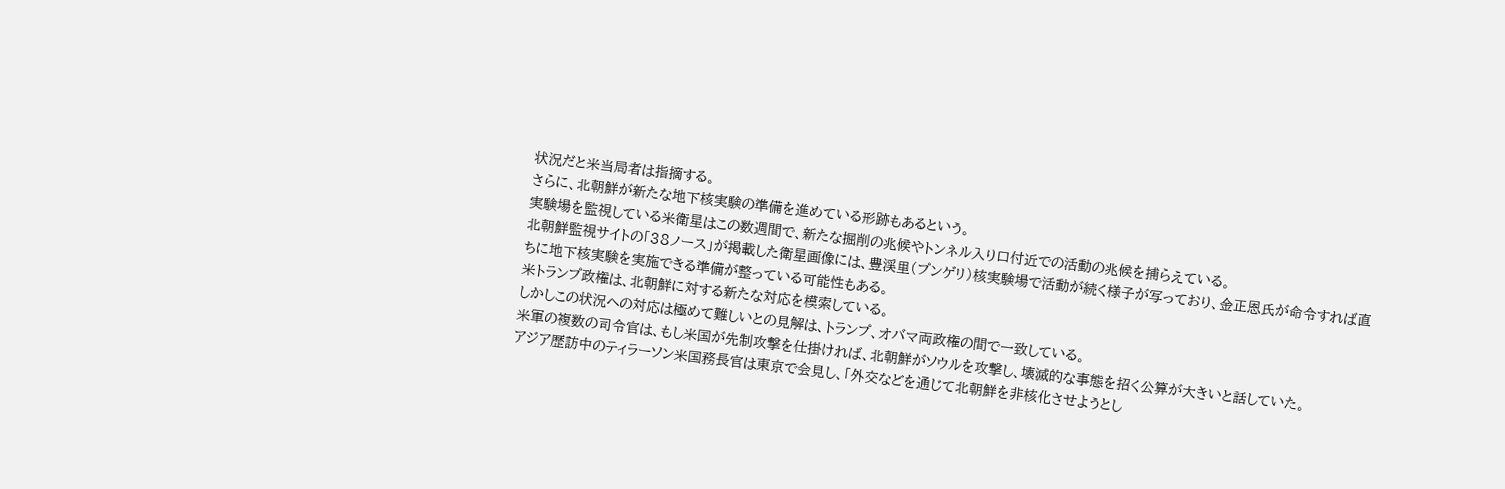状況だと米当局者は指摘する。
さらに、北朝鮮が新たな地下核実験の準備を進めている形跡もあるという。
実験場を監視している米衛星はこの数週間で、新たな掘削の兆候やトンネル入り口付近での活動の兆候を捕らえている。
北朝鮮監視サイトの「38ノース」が掲載した衛星画像には、豊渓里(プンゲリ)核実験場で活動が続く様子が写っており、金正恩氏が命令すれば直ちに地下核実験を実施できる準備が整っている可能性もある。
米トランプ政権は、北朝鮮に対する新たな対応を模索している。
しかしこの状況への対応は極めて難しいとの見解は、トランプ、オバマ両政権の間で一致している。
米軍の複数の司令官は、もし米国が先制攻撃を仕掛ければ、北朝鮮がソウルを攻撃し、壊滅的な事態を招く公算が大きいと話していた。
アジア歴訪中のティラーソン米国務長官は東京で会見し、「外交などを通じて北朝鮮を非核化させようとし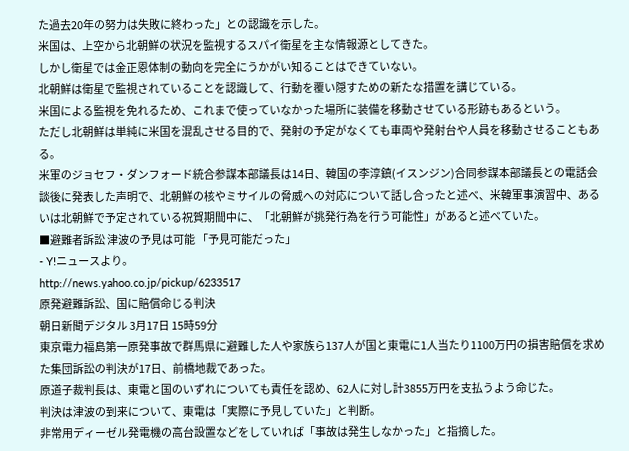た過去20年の努力は失敗に終わった」との認識を示した。
米国は、上空から北朝鮮の状況を監視するスパイ衛星を主な情報源としてきた。
しかし衛星では金正恩体制の動向を完全にうかがい知ることはできていない。
北朝鮮は衛星で監視されていることを認識して、行動を覆い隠すための新たな措置を講じている。
米国による監視を免れるため、これまで使っていなかった場所に装備を移動させている形跡もあるという。
ただし北朝鮮は単純に米国を混乱させる目的で、発射の予定がなくても車両や発射台や人員を移動させることもある。
米軍のジョセフ・ダンフォード統合参謀本部議長は14日、韓国の李淳鎮(イスンジン)合同参謀本部議長との電話会談後に発表した声明で、北朝鮮の核やミサイルの脅威への対応について話し合ったと述べ、米韓軍事演習中、あるいは北朝鮮で予定されている祝賀期間中に、「北朝鮮が挑発行為を行う可能性」があると述べていた。
■避難者訴訟 津波の予見は可能 「予見可能だった」
- Y!ニュースより。
http://news.yahoo.co.jp/pickup/6233517
原発避難訴訟、国に賠償命じる判決
朝日新聞デジタル 3月17日 15時59分
東京電力福島第一原発事故で群馬県に避難した人や家族ら137人が国と東電に1人当たり1100万円の損害賠償を求めた集団訴訟の判決が17日、前橋地裁であった。
原道子裁判長は、東電と国のいずれについても責任を認め、62人に対し計3855万円を支払うよう命じた。
判決は津波の到来について、東電は「実際に予見していた」と判断。
非常用ディーゼル発電機の高台設置などをしていれば「事故は発生しなかった」と指摘した。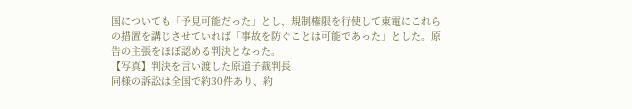国についても「予見可能だった」とし、規制権限を行使して東電にこれらの措置を講じさせていれば「事故を防ぐことは可能であった」とした。原告の主張をほぼ認める判決となった。
【写真】判決を言い渡した原道子裁判長
同様の訴訟は全国で約30件あり、約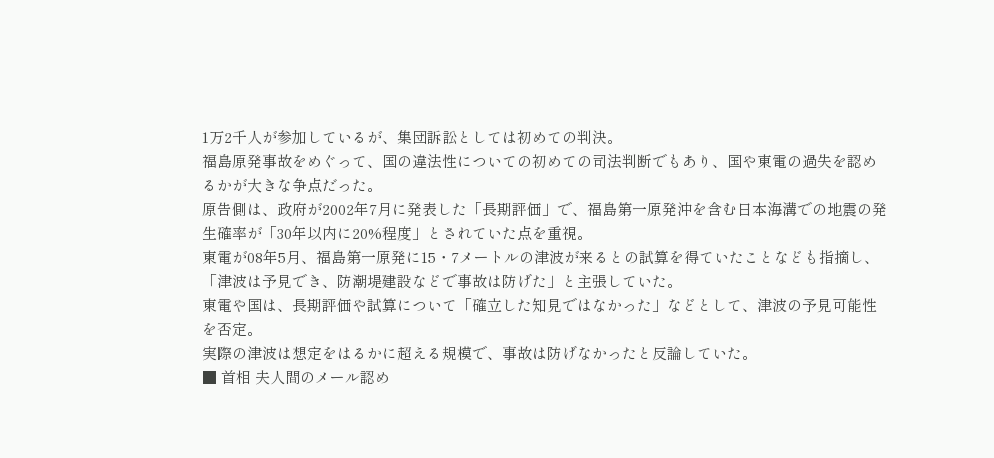1万2千人が参加しているが、集団訴訟としては初めての判決。
福島原発事故をめぐって、国の違法性についての初めての司法判断でもあり、国や東電の過失を認めるかが大きな争点だった。
原告側は、政府が2002年7月に発表した「長期評価」で、福島第一原発沖を含む日本海溝での地震の発生確率が「30年以内に20%程度」とされていた点を重視。
東電が08年5月、福島第一原発に15・7メートルの津波が来るとの試算を得ていたことなども指摘し、「津波は予見でき、防潮堤建設などで事故は防げた」と主張していた。
東電や国は、長期評価や試算について「確立した知見ではなかった」などとして、津波の予見可能性を否定。
実際の津波は想定をはるかに超える規模で、事故は防げなかったと反論していた。
■ 首相 夫人間のメール認め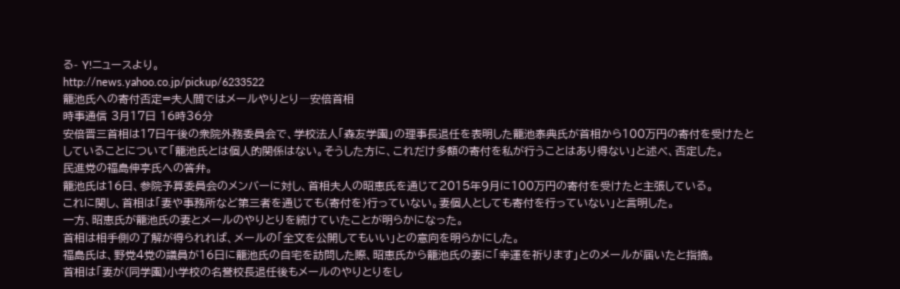る- Y!ニュースより。
http://news.yahoo.co.jp/pickup/6233522
籠池氏への寄付否定=夫人間ではメールやりとり―安倍首相
時事通信 3月17日 16時36分
安倍晋三首相は17日午後の衆院外務委員会で、学校法人「森友学園」の理事長退任を表明した籠池泰典氏が首相から100万円の寄付を受けたとしていることについて「籠池氏とは個人的関係はない。そうした方に、これだけ多額の寄付を私が行うことはあり得ない」と述べ、否定した。
民進党の福島伸享氏への答弁。
籠池氏は16日、参院予算委員会のメンバーに対し、首相夫人の昭恵氏を通じて2015年9月に100万円の寄付を受けたと主張している。
これに関し、首相は「妻や事務所など第三者を通じても(寄付を)行っていない。妻個人としても寄付を行っていない」と言明した。
一方、昭恵氏が籠池氏の妻とメールのやりとりを続けていたことが明らかになった。
首相は相手側の了解が得られれば、メールの「全文を公開してもいい」との意向を明らかにした。
福島氏は、野党4党の議員が16日に籠池氏の自宅を訪問した際、昭恵氏から籠池氏の妻に「幸運を祈ります」とのメールが届いたと指摘。
首相は「妻が(同学園)小学校の名誉校長退任後もメールのやりとりをし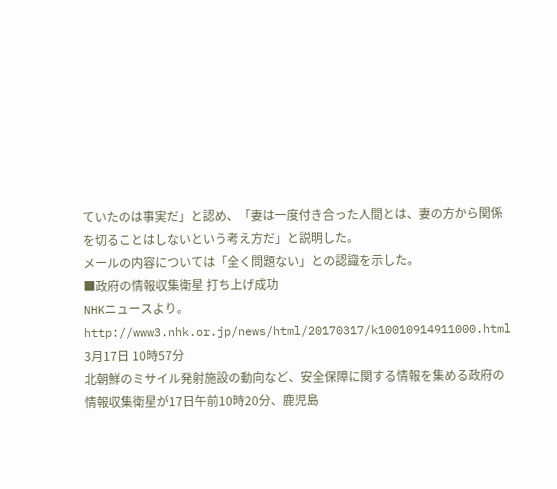ていたのは事実だ」と認め、「妻は一度付き合った人間とは、妻の方から関係を切ることはしないという考え方だ」と説明した。
メールの内容については「全く問題ない」との認識を示した。
■政府の情報収集衛星 打ち上げ成功
NHKニュースより。
http://www3.nhk.or.jp/news/html/20170317/k10010914911000.html
3月17日 10時57分
北朝鮮のミサイル発射施設の動向など、安全保障に関する情報を集める政府の情報収集衛星が17日午前10時20分、鹿児島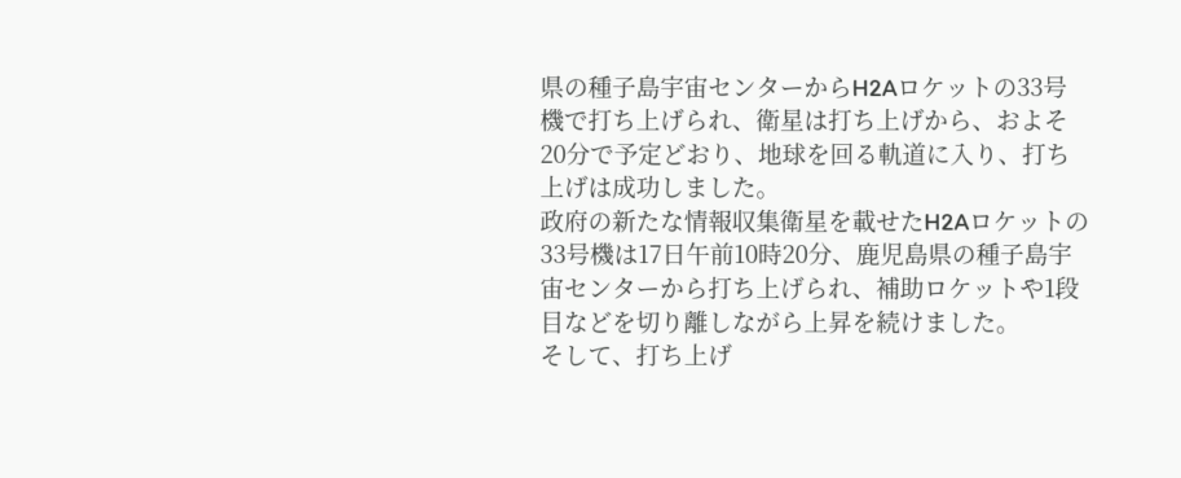県の種子島宇宙センターからH2Aロケットの33号機で打ち上げられ、衛星は打ち上げから、およそ20分で予定どおり、地球を回る軌道に入り、打ち上げは成功しました。
政府の新たな情報収集衛星を載せたH2Aロケットの33号機は17日午前10時20分、鹿児島県の種子島宇宙センターから打ち上げられ、補助ロケットや1段目などを切り離しながら上昇を続けました。
そして、打ち上げ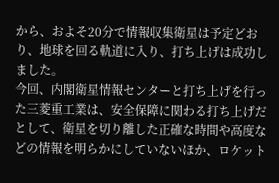から、およそ20分で情報収集衛星は予定どおり、地球を回る軌道に入り、打ち上げは成功しました。
今回、内閣衛星情報センターと打ち上げを行った三菱重工業は、安全保障に関わる打ち上げだとして、衛星を切り離した正確な時間や高度などの情報を明らかにしていないほか、ロケット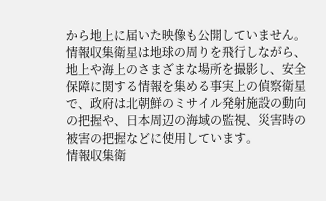から地上に届いた映像も公開していません。
情報収集衛星は地球の周りを飛行しながら、地上や海上のさまざまな場所を撮影し、安全保障に関する情報を集める事実上の偵察衛星で、政府は北朝鮮のミサイル発射施設の動向の把握や、日本周辺の海域の監視、災害時の被害の把握などに使用しています。
情報収集衛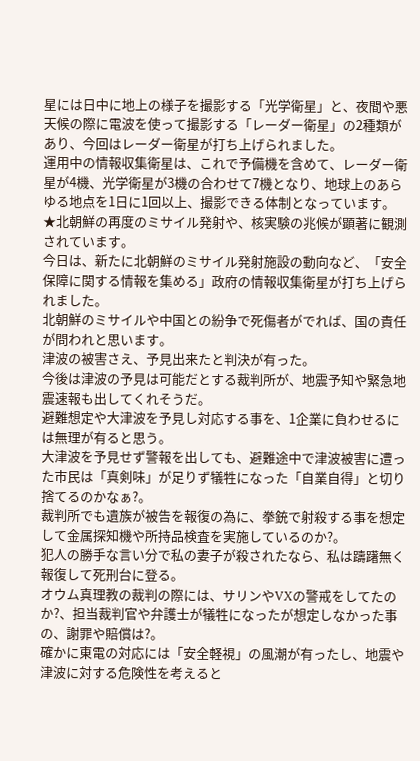星には日中に地上の様子を撮影する「光学衛星」と、夜間や悪天候の際に電波を使って撮影する「レーダー衛星」の2種類があり、今回はレーダー衛星が打ち上げられました。
運用中の情報収集衛星は、これで予備機を含めて、レーダー衛星が4機、光学衛星が3機の合わせて7機となり、地球上のあらゆる地点を1日に1回以上、撮影できる体制となっています。
★北朝鮮の再度のミサイル発射や、核実験の兆候が顕著に観測されています。
今日は、新たに北朝鮮のミサイル発射施設の動向など、「安全保障に関する情報を集める」政府の情報収集衛星が打ち上げられました。
北朝鮮のミサイルや中国との紛争で死傷者がでれば、国の責任が問われと思います。
津波の被害さえ、予見出来たと判決が有った。
今後は津波の予見は可能だとする裁判所が、地震予知や緊急地震速報も出してくれそうだ。
避難想定や大津波を予見し対応する事を、1企業に負わせるには無理が有ると思う。
大津波を予見せず警報を出しても、避難途中で津波被害に遭った市民は「真剣味」が足りず犠牲になった「自業自得」と切り捨てるのかなぁ?。
裁判所でも遺族が被告を報復の為に、拳銃で射殺する事を想定して金属探知機や所持品検査を実施しているのか?。
犯人の勝手な言い分で私の妻子が殺されたなら、私は躊躇無く報復して死刑台に登る。
オウム真理教の裁判の際には、サリンやVXの警戒をしてたのか?、担当裁判官や弁護士が犠牲になったが想定しなかった事の、謝罪や賠償は?。
確かに東電の対応には「安全軽視」の風潮が有ったし、地震や津波に対する危険性を考えると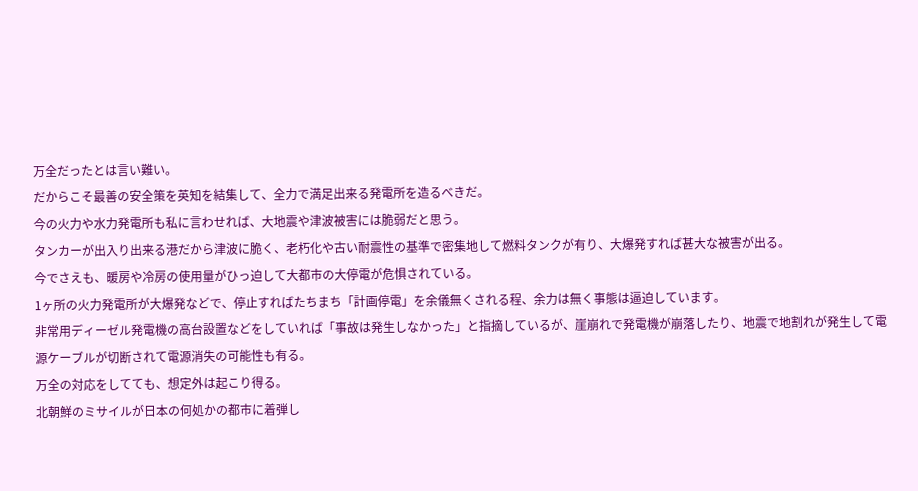万全だったとは言い難い。
だからこそ最善の安全策を英知を結集して、全力で満足出来る発電所を造るべきだ。
今の火力や水力発電所も私に言わせれば、大地震や津波被害には脆弱だと思う。
タンカーが出入り出来る港だから津波に脆く、老朽化や古い耐震性の基準で密集地して燃料タンクが有り、大爆発すれば甚大な被害が出る。
今でさえも、暖房や冷房の使用量がひっ迫して大都市の大停電が危惧されている。
1ヶ所の火力発電所が大爆発などで、停止すればたちまち「計画停電」を余儀無くされる程、余力は無く事態は逼迫しています。
非常用ディーゼル発電機の高台設置などをしていれば「事故は発生しなかった」と指摘しているが、崖崩れで発電機が崩落したり、地震で地割れが発生して電源ケーブルが切断されて電源消失の可能性も有る。
万全の対応をしてても、想定外は起こり得る。
北朝鮮のミサイルが日本の何処かの都市に着弾し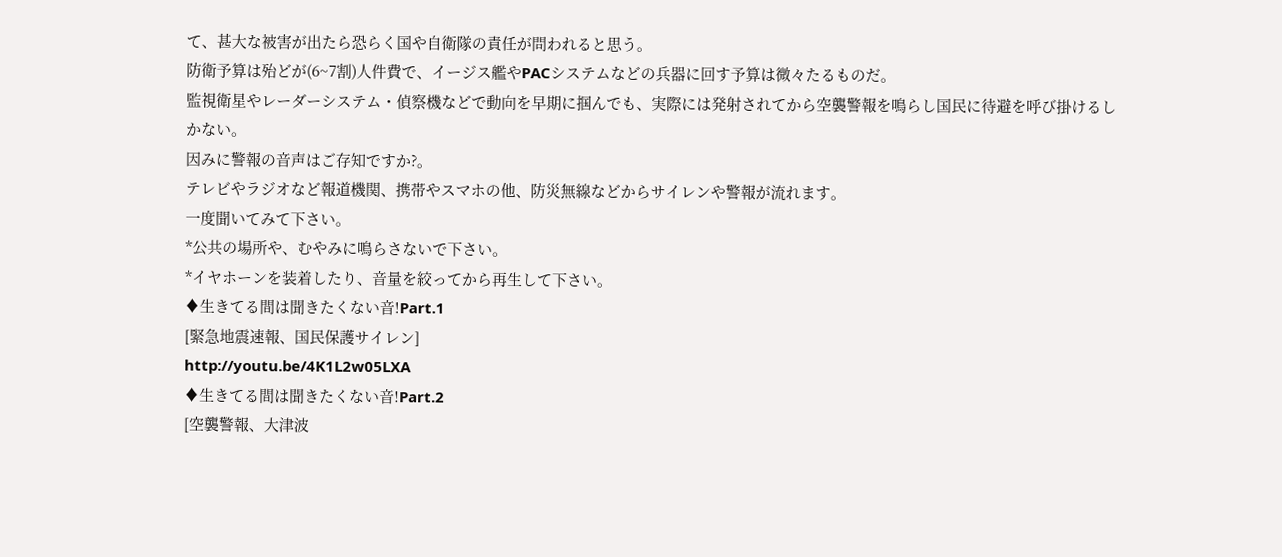て、甚大な被害が出たら恐らく国や自衛隊の責任が問われると思う。
防衛予算は殆どが(6~7割)人件費で、イージス艦やPACシステムなどの兵器に回す予算は微々たるものだ。
監視衛星やレーダーシステム・偵察機などで動向を早期に掴んでも、実際には発射されてから空襲警報を鳴らし国民に待避を呼び掛けるしかない。
因みに警報の音声はご存知ですか?。
テレビやラジオなど報道機関、携帯やスマホの他、防災無線などからサイレンや警報が流れます。
一度聞いてみて下さい。
*公共の場所や、むやみに鳴らさないで下さい。
*イヤホーンを装着したり、音量を絞ってから再生して下さい。
♦生きてる間は聞きたくない音!Part.1
[緊急地震速報、国民保護サイレン]
http://youtu.be/4K1L2w05LXA
♦生きてる間は聞きたくない音!Part.2
[空襲警報、大津波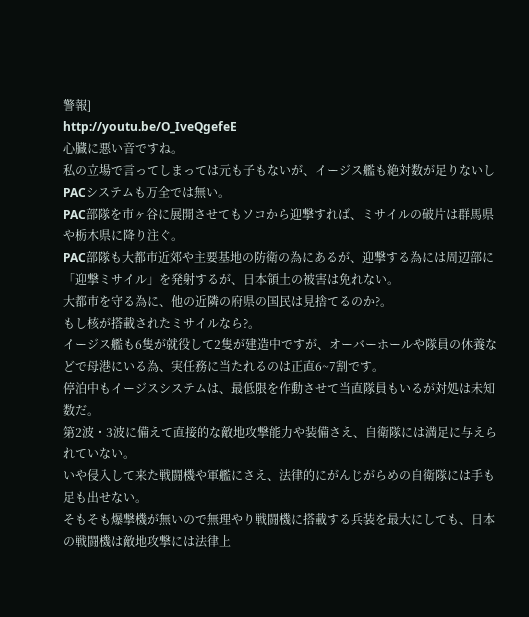警報]
http://youtu.be/O_IveQgefeE
心臓に悪い音ですね。
私の立場で言ってしまっては元も子もないが、イージス艦も絶対数が足りないしPACシステムも万全では無い。
PAC部隊を市ヶ谷に展開させてもソコから迎撃すれば、ミサイルの破片は群馬県や栃木県に降り注ぐ。
PAC部隊も大都市近郊や主要基地の防衛の為にあるが、迎撃する為には周辺部に「迎撃ミサイル」を発射するが、日本領土の被害は免れない。
大都市を守る為に、他の近隣の府県の国民は見捨てるのか?。
もし核が搭載されたミサイルなら?。
イージス艦も6隻が就役して2隻が建造中ですが、オーバーホールや隊員の休養などで母港にいる為、実任務に当たれるのは正直6~7割です。
停泊中もイージスシステムは、最低限を作動させて当直隊員もいるが対処は未知数だ。
第2波・3波に備えて直接的な敵地攻撃能力や装備さえ、自衛隊には満足に与えられていない。
いや侵入して来た戦闘機や軍艦にさえ、法律的にがんじがらめの自衛隊には手も足も出せない。
そもそも爆撃機が無いので無理やり戦闘機に搭載する兵装を最大にしても、日本の戦闘機は敵地攻撃には法律上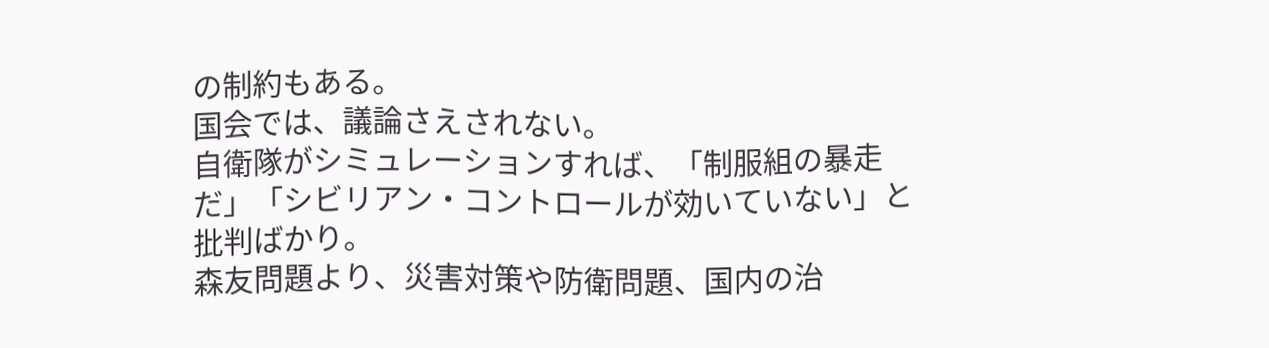の制約もある。
国会では、議論さえされない。
自衛隊がシミュレーションすれば、「制服組の暴走だ」「シビリアン・コントロールが効いていない」と批判ばかり。
森友問題より、災害対策や防衛問題、国内の治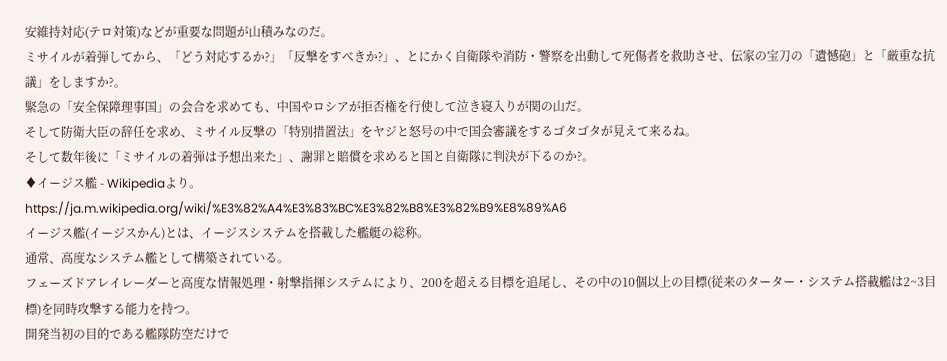安維持対応(テロ対策)などが重要な問題が山積みなのだ。
ミサイルが着弾してから、「どう対応するか?」「反撃をすべきか?」、とにかく自衛隊や消防・警察を出動して死傷者を救助させ、伝家の宝刀の「遺憾砲」と「厳重な抗議」をしますか?。
緊急の「安全保障理事国」の会合を求めても、中国やロシアが拒否権を行使して泣き寝入りが関の山だ。
そして防衛大臣の辞任を求め、ミサイル反撃の「特別措置法」をヤジと怒号の中で国会審議をするゴタゴタが見えて来るね。
そして数年後に「ミサイルの着弾は予想出来た」、謝罪と賠償を求めると国と自衛隊に判決が下るのか?。
♦イージス艦 - Wikipediaより。
https://ja.m.wikipedia.org/wiki/%E3%82%A4%E3%83%BC%E3%82%B8%E3%82%B9%E8%89%A6
イージス艦(イージスかん)とは、イージスシステムを搭載した艦艇の総称。
通常、高度なシステム艦として構築されている。
フェーズドアレイレーダーと高度な情報処理・射撃指揮システムにより、200を超える目標を追尾し、その中の10個以上の目標(従来のターター・システム搭載艦は2~3目標)を同時攻撃する能力を持つ。
開発当初の目的である艦隊防空だけで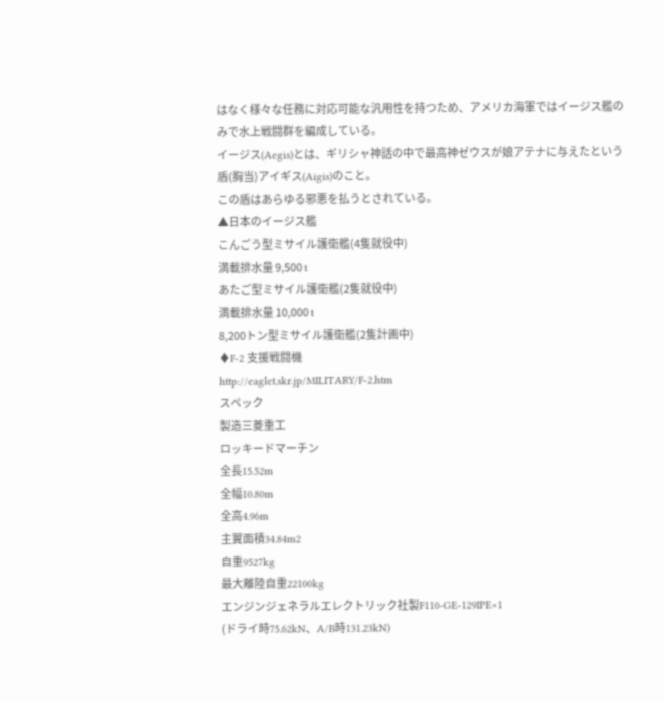はなく様々な任務に対応可能な汎用性を持つため、アメリカ海軍ではイージス艦のみで水上戦闘群を編成している。
イージス(Aegis)とは、ギリシャ神話の中で最高神ゼウスが娘アテナに与えたという盾(胸当)アイギス(Aigis)のこと。
この盾はあらゆる邪悪を払うとされている。
▲日本のイージス艦
こんごう型ミサイル護衛艦(4隻就役中)
満載排水量 9,500 t
あたご型ミサイル護衛艦(2隻就役中)
満載排水量 10,000 t
8,200トン型ミサイル護衛艦(2隻計画中)
♦F-2 支援戦闘機
http://eaglet.skr.jp/MILITARY/F-2.htm
スペック
製造三菱重工
ロッキードマーチン
全長15.52m
全幅10.80m
全高4.96m
主翼面積34.84m2
自重9527kg
最大離陸自重22100kg
エンジンジェネラルエレクトリック社製F110-GE-129IPE×1
(ドライ時75.62kN、A/B時131.23kN)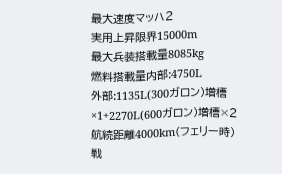最大速度マッハ2
実用上昇限界15000m
最大兵装搭載量8085kg
燃料搭載量内部:4750L
外部:1135L(300ガロン)増槽×1+2270L(600ガロン)増槽×2
航続距離4000km(フェリー時)
戦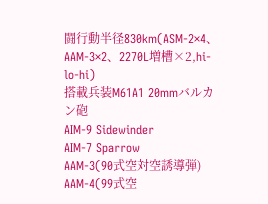闘行動半径830km(ASM-2×4、AAM-3×2、2270L増槽×2,hi-lo-hi)
搭載兵装M61A1 20mmバルカン砲
AIM-9 Sidewinder
AIM-7 Sparrow
AAM-3(90式空対空誘導弾)
AAM-4(99式空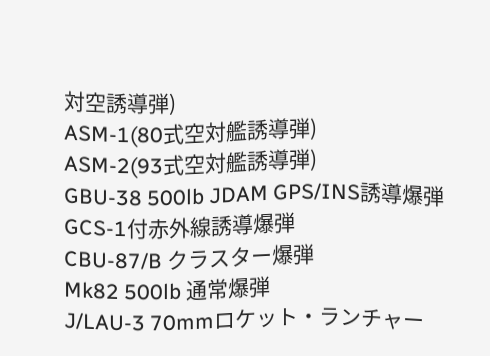対空誘導弾)
ASM-1(80式空対艦誘導弾)
ASM-2(93式空対艦誘導弾)
GBU-38 500lb JDAM GPS/INS誘導爆弾
GCS-1付赤外線誘導爆弾
CBU-87/B クラスター爆弾
Mk82 500lb 通常爆弾
J/LAU-3 70mmロケット・ランチャー